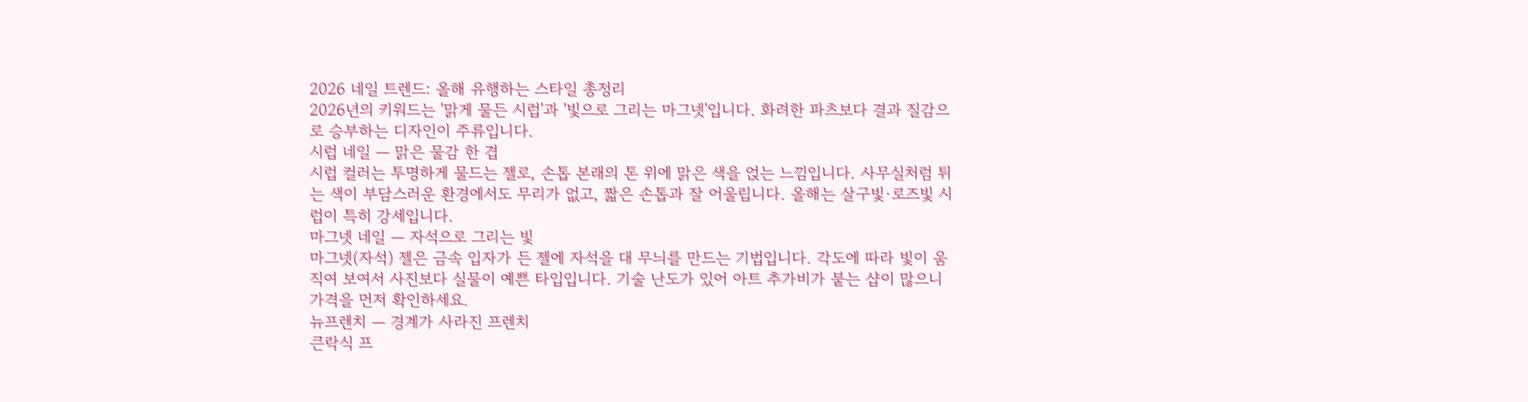2026 네일 트렌드: 올해 유행하는 스타일 총정리
2026년의 키워드는 '맑게 물든 시럽'과 '빛으로 그리는 마그넷'입니다. 화려한 파츠보다 결과 질감으로 승부하는 디자인이 주류입니다.
시럽 네일 — 맑은 물감 한 겹
시럽 컬러는 투명하게 물드는 젤로, 손톱 본래의 톤 위에 맑은 색을 얹는 느낌입니다. 사무실처럼 튀는 색이 부담스러운 환경에서도 무리가 없고, 짧은 손톱과 잘 어울립니다. 올해는 살구빛·로즈빛 시럽이 특히 강세입니다.
마그넷 네일 — 자석으로 그리는 빛
마그넷(자석) 젤은 금속 입자가 든 젤에 자석을 대 무늬를 만드는 기법입니다. 각도에 따라 빛이 움직여 보여서 사진보다 실물이 예쁜 타입입니다. 기술 난도가 있어 아트 추가비가 붙는 샵이 많으니 가격을 먼저 확인하세요.
뉴프렌치 — 경계가 사라진 프렌치
큰락식 프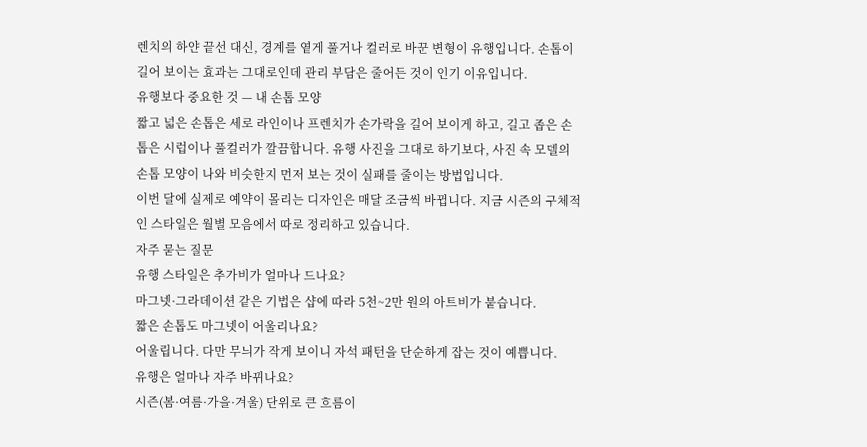렌치의 하얀 끝선 대신, 경계를 옅게 풀거나 컬러로 바꾼 변형이 유행입니다. 손톱이 길어 보이는 효과는 그대로인데 관리 부담은 줄어든 것이 인기 이유입니다.
유행보다 중요한 것 — 내 손톱 모양
짧고 넓은 손톱은 세로 라인이나 프렌치가 손가락을 길어 보이게 하고, 길고 좁은 손톱은 시럽이나 풀컬러가 깔끔합니다. 유행 사진을 그대로 하기보다, 사진 속 모델의 손톱 모양이 나와 비슷한지 먼저 보는 것이 실패를 줄이는 방법입니다.
이번 달에 실제로 예약이 몰리는 디자인은 매달 조금씩 바뀝니다. 지금 시즌의 구체적인 스타일은 월별 모음에서 따로 정리하고 있습니다.
자주 묻는 질문
유행 스타일은 추가비가 얼마나 드나요?
마그넷·그라데이션 같은 기법은 샵에 따라 5천~2만 원의 아트비가 붙습니다.
짧은 손톱도 마그넷이 어울리나요?
어울립니다. 다만 무늬가 작게 보이니 자석 패턴을 단순하게 잡는 것이 예쁩니다.
유행은 얼마나 자주 바뀌나요?
시즌(봄·여름·가을·겨울) 단위로 큰 흐름이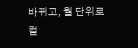바뀌고, 월 단위로 컬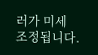러가 미세 조정됩니다.